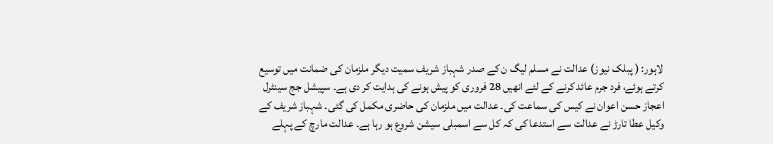لاہور: ( پبلک نیوز) عدالت نے مسلم لیگ ن کے صدر شہباز شریف سمیت دیگر ملزمان کی ضمانت میں توسیع کرتے ہوئے، فرد جرم عائد کرنے کے لئے انھیں 28 فروری کو پیش ہونے کی ہدایت کر دی ہے۔ سپیشل جج سینٹرل اعجاز حسن اعوان نے کیس کی سماعت کی۔ عدالت میں ملزمان کی حاضری مکمل کی گئی۔ شہباز شریف کے وکیل عطا تارڑ نے عدالت سے استدعا کی کہ کل سے اسمبلی سیشن شروع ہو رہا ہے۔ عدالت مارچ کے پہلے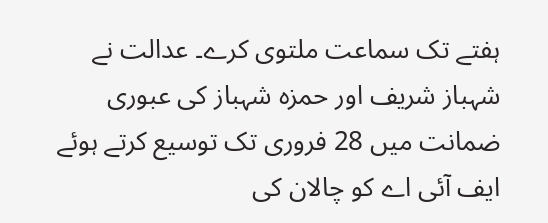ہفتے تک سماعت ملتوی کرے۔ عدالت نے شہباز شریف اور حمزہ شہباز کی عبوری ضمانت میں 28 فروری تک توسیع کرتے ہوئے ایف آئی اے کو چالان کی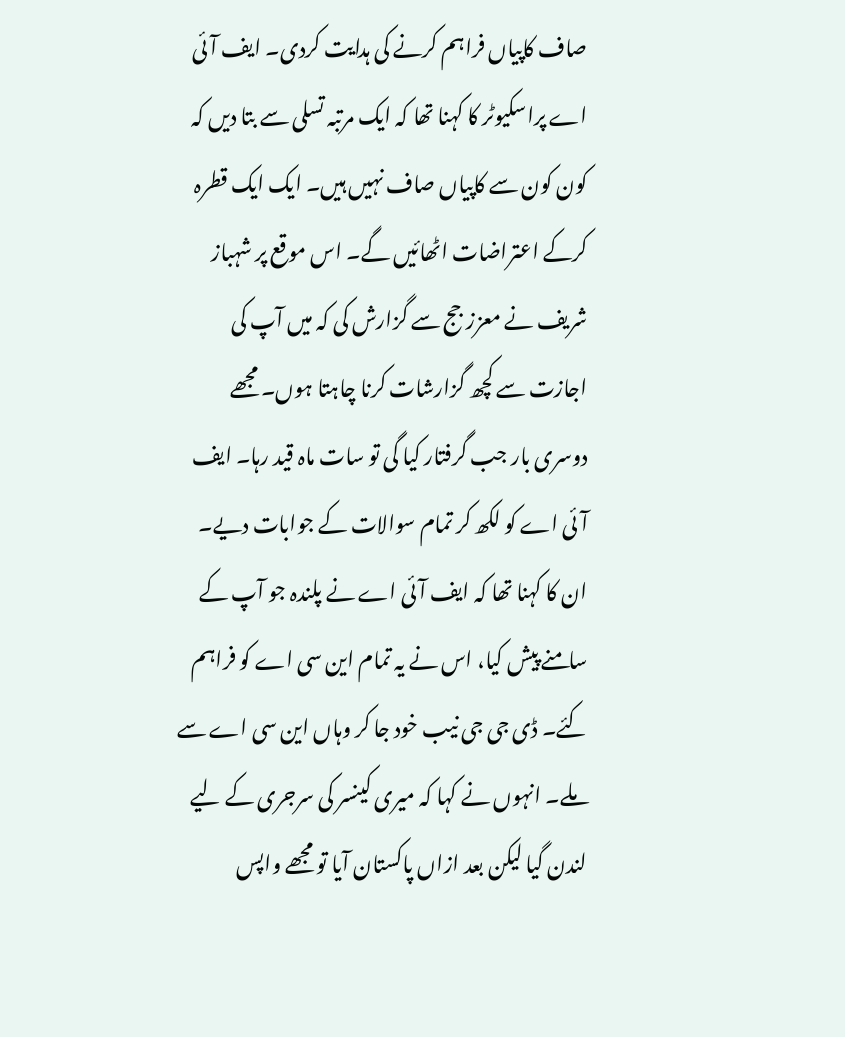صاف کاپیاں فراہم کرنے کی ہدایت کردی۔ ایف آئی اے پراسکیوٹر کا کہنا تھا کہ ایک مرتبہ تسلی سے بتا دیں کہ کون کون سے کاپیاں صاف نہیں ہیں۔ ایک ایک قطرہ کرکے اعتراضات اٹھائیں گے۔ اس موقع پر شہباز شریف نے معزز جج سے گزارش کی کہ میں آپ کی اجازت سے کچھ گزارشات کرنا چاہتا ہوں۔ مجھے دوسری بار جب گرفتار کیا گی تو سات ماہ قید رہا۔ ایف آئی اے کو لکھ کر تمام سوالات کے جوابات دیے۔ ان کا کہنا تھا کہ ایف آئی اے نے پلندہ جو آپ کے سامنے پیش کیا، اس نے یہ تمام این سی اے کو فراہم کئے۔ ڈی جی جی نیب خود جا کر وہاں این سی اے سے ملے۔ انہوں نے کہا کہ میری کینسر کی سرجری کے لیے لندن گیا لیکن بعد ازاں پاکستان آیا تو مجھے واپس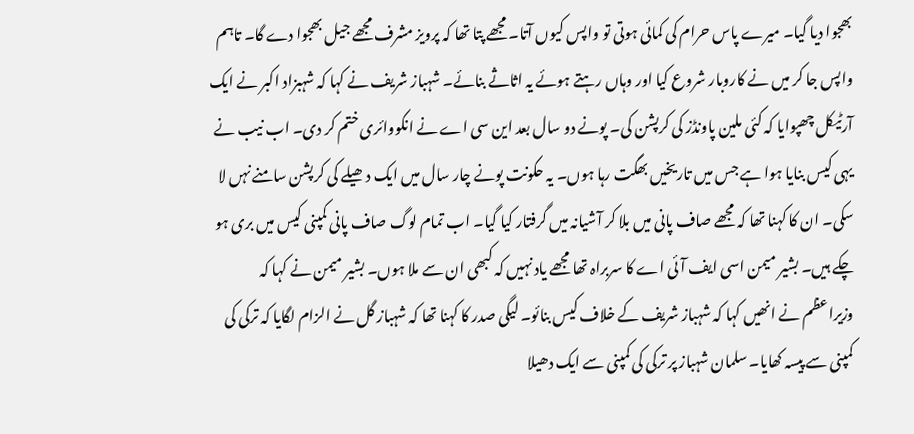بھجوا دیا گیا۔ میرے پاس حرام کی کمائی ہوتی تو واپس کیوں آتا۔ مجھے پتا تھا کہ پرویز مشرف مجھے جیل بھجوا دے گا۔ تاہم واپس جا کر میں نے کاروبار شروع کیا اور وہاں رہتے ہوئے یہ اثاثے بنائے۔ شہباز شریف نے کہا کہ شہبزاد اکبر نے ایک آرٹیکل چھپوایا کہ کئی ملین پاونڈز کی کرپشن کی۔ پونے دو سال بعد این سی اے نے انکووائری ختم کر دی۔ اب نیب نے یہی کیس بنایا ہوا ہے جس میں تاریخیں بھگت رہا ہوں۔ یہ حکونت پونے چار سال میں ایک دھیلے کی کرپشن سامنے نہں لا سکی۔ ان کا کہنا تھا کہ مجھے صاف پانی میں بلا کر آشیانہ میں گرفتار کیا گیا۔ اب تمام لوگ صاف پانی کمپنی کیس میں بری ہو چکے ہیں۔ بشیر میمن اسی ایف آئی اے کا سربراہ تھا مجھے یاد نہیں کہ کبھی ان سے ملا ہوں۔ بشیر میمن نے کہا کہ وزیراعظم نے انھیں کہا کہ شہباز شریف کے خلاف کیس بنائو۔ لیگی صدر کا کہنا تھا کہ شہباز گل نے الزام لگایا کہ ترکی کی کمپنی سے پیسہ کھایا۔ سلمان شہباز پر ترکی کی کمپنی سے ایک دھیلا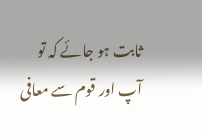ثابت ہو جائے کہ تو آپ اور قوم سے معافی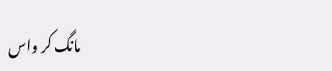مانگ کر واس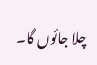چلا جائوں گا۔